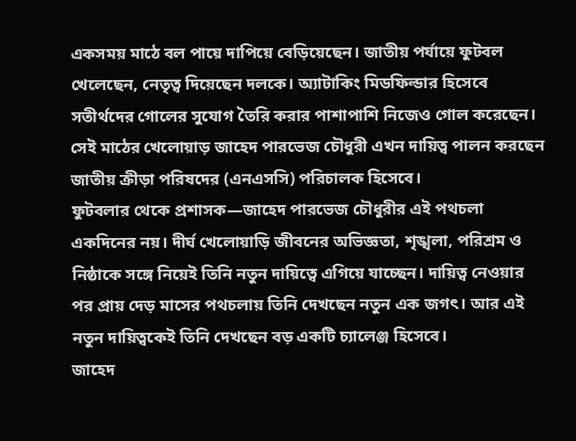একসময় মাঠে বল পায়ে দাপিয়ে বেড়িয়েছেন। জাতীয় পর্যায়ে ফুটবল খেলেছেন, নেতৃত্ব দিয়েছেন দলকে। অ্যাটাকিং মিডফিল্ডার হিসেবে সতীর্থদের গোলের সুযোগ তৈরি করার পাশাপাশি নিজেও গোল করেছেন। সেই মাঠের খেলোয়াড় জাহেদ পারভেজ চৌধুরী এখন দায়িত্ব পালন করছেন জাতীয় ক্রীড়া পরিষদের (এনএসসি) পরিচালক হিসেবে।
ফুটবলার থেকে প্রশাসক—জাহেদ পারভেজ চৌধুরীর এই পথচলা একদিনের নয়। দীর্ঘ খেলোয়াড়ি জীবনের অভিজ্ঞতা, শৃঙ্খলা, পরিশ্রম ও নিষ্ঠাকে সঙ্গে নিয়েই তিনি নতুন দায়িত্বে এগিয়ে যাচ্ছেন। দায়িত্ব নেওয়ার পর প্রায় দেড় মাসের পথচলায় তিনি দেখছেন নতুন এক জগৎ। আর এই নতুন দায়িত্বকেই তিনি দেখছেন বড় একটি চ্যালেঞ্জ হিসেবে।
জাহেদ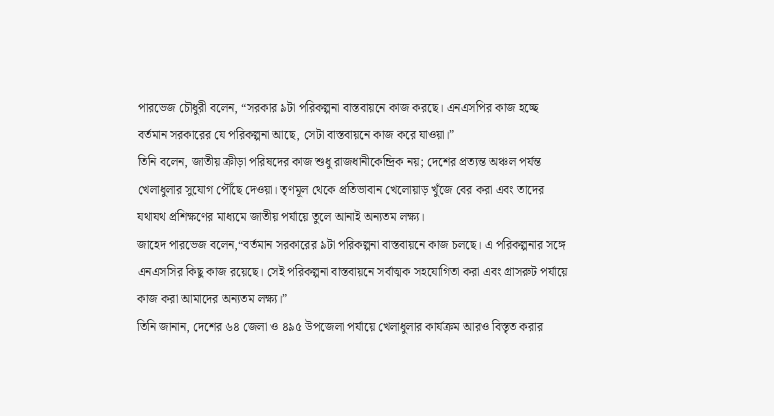পারভেজ চৌধুরী বলেন, “সরকার ৯টা পরিকল্পনা বাস্তবায়নে কাজ করছে। এনএসপির কাজ হচ্ছে বর্তমান সরকারের যে পরিকল্পনা আছে, সেটা বাস্তবায়নে কাজ করে যাওয়া।”
তিনি বলেন, জাতীয় ক্রীড়া পরিষদের কাজ শুধু রাজধানীকেন্দ্রিক নয়; দেশের প্রত্যন্ত অঞ্চল পর্যন্ত খেলাধুলার সুযোগ পৌঁছে দেওয়া। তৃণমূল থেকে প্রতিভাবান খেলোয়াড় খুঁজে বের করা এবং তাদের যথাযথ প্রশিক্ষণের মাধ্যমে জাতীয় পর্যায়ে তুলে আনাই অন্যতম লক্ষ্য।
জাহেদ পারভেজ বলেন,“বর্তমান সরকারের ৯টা পরিকল্পনা বাস্তবায়নে কাজ চলছে। এ পরিকল্পনার সঙ্গে এনএসসির কিছু কাজ রয়েছে। সেই পরিকল্পনা বাস্তবায়নে সর্বাত্মক সহযোগিতা করা এবং গ্রাসরুট পর্যায়ে কাজ করা আমাদের অন্যতম লক্ষ্য।”
তিনি জানান, দেশের ৬৪ জেলা ও ৪৯৫ উপজেলা পর্যায়ে খেলাধুলার কার্যক্রম আরও বিস্তৃত করার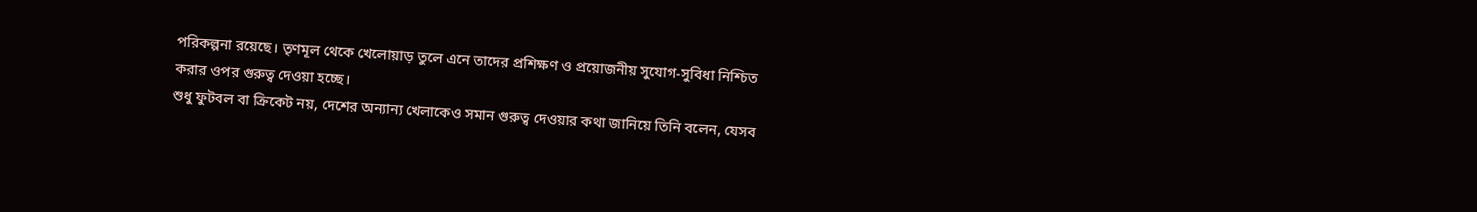পরিকল্পনা রয়েছে। তৃণমূল থেকে খেলোয়াড় তুলে এনে তাদের প্রশিক্ষণ ও প্রয়োজনীয় সুযোগ-সুবিধা নিশ্চিত করার ওপর গুরুত্ব দেওয়া হচ্ছে।
শুধু ফুটবল বা ক্রিকেট নয়, দেশের অন্যান্য খেলাকেও সমান গুরুত্ব দেওয়ার কথা জানিয়ে তিনি বলেন, যেসব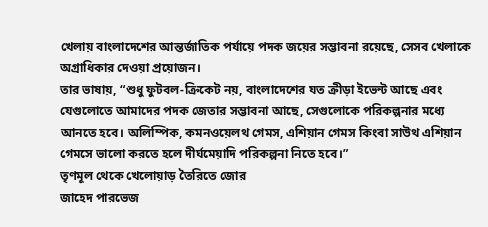খেলায় বাংলাদেশের আন্তর্জাতিক পর্যায়ে পদক জয়ের সম্ভাবনা রয়েছে, সেসব খেলাকে অগ্রাধিকার দেওয়া প্রয়োজন।
তার ভাষায়, “শুধু ফুটবল-ক্রিকেট নয়, বাংলাদেশের যত ক্রীড়া ইভেন্ট আছে এবং যেগুলোতে আমাদের পদক জেতার সম্ভাবনা আছে, সেগুলোকে পরিকল্পনার মধ্যে আনতে হবে। অলিম্পিক, কমনওয়েলথ গেমস, এশিয়ান গেমস কিংবা সাউথ এশিয়ান গেমসে ভালো করতে হলে দীর্ঘমেয়াদি পরিকল্পনা নিতে হবে।”
তৃণমূল থেকে খেলোয়াড় তৈরিতে জোর
জাহেদ পারভেজ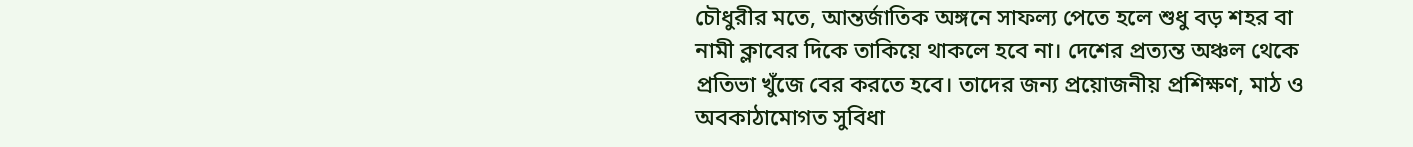চৌধুরীর মতে, আন্তর্জাতিক অঙ্গনে সাফল্য পেতে হলে শুধু বড় শহর বা নামী ক্লাবের দিকে তাকিয়ে থাকলে হবে না। দেশের প্রত্যন্ত অঞ্চল থেকে প্রতিভা খুঁজে বের করতে হবে। তাদের জন্য প্রয়োজনীয় প্রশিক্ষণ, মাঠ ও অবকাঠামোগত সুবিধা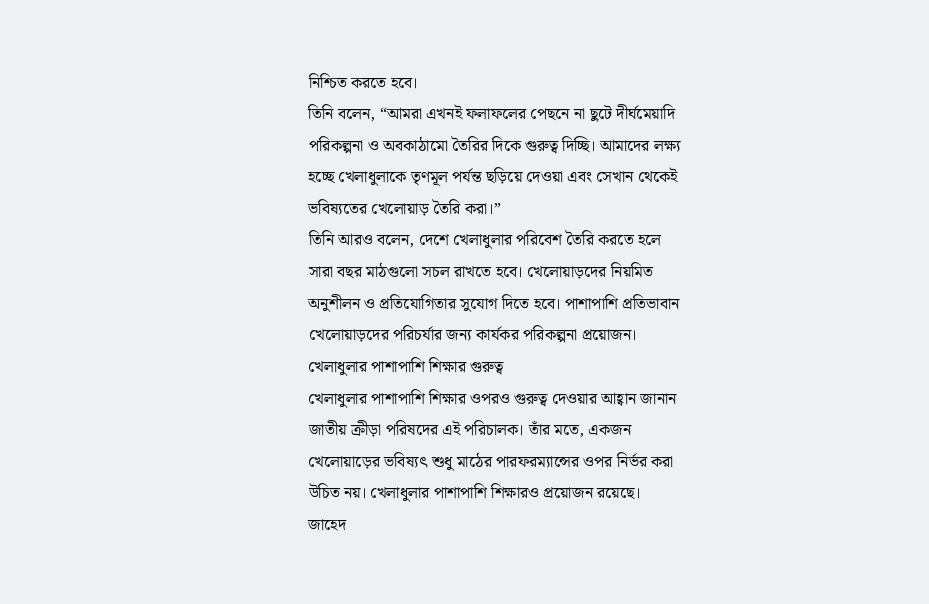নিশ্চিত করতে হবে।
তিনি বলেন, “আমরা এখনই ফলাফলের পেছনে না ছুটে দীর্ঘমেয়াদি পরিকল্পনা ও অবকাঠামো তৈরির দিকে গুরুত্ব দিচ্ছি। আমাদের লক্ষ্য হচ্ছে খেলাধুলাকে তৃণমূল পর্যন্ত ছড়িয়ে দেওয়া এবং সেখান থেকেই ভবিষ্যতের খেলোয়াড় তৈরি করা।”
তিনি আরও বলেন, দেশে খেলাধুলার পরিবেশ তৈরি করতে হলে সারা বছর মাঠগুলো সচল রাখতে হবে। খেলোয়াড়দের নিয়মিত অনুশীলন ও প্রতিযোগিতার সুযোগ দিতে হবে। পাশাপাশি প্রতিভাবান খেলোয়াড়দের পরিচর্যার জন্য কার্যকর পরিকল্পনা প্রয়োজন।
খেলাধুলার পাশাপাশি শিক্ষার গুরুত্ব
খেলাধুলার পাশাপাশি শিক্ষার ওপরও গুরুত্ব দেওয়ার আহ্বান জানান জাতীয় ক্রীড়া পরিষদের এই পরিচালক। তাঁর মতে, একজন খেলোয়াড়ের ভবিষ্যৎ শুধু মাঠের পারফরম্যান্সের ওপর নির্ভর করা উচিত নয়। খেলাধুলার পাশাপাশি শিক্ষারও প্রয়োজন রয়েছে।
জাহেদ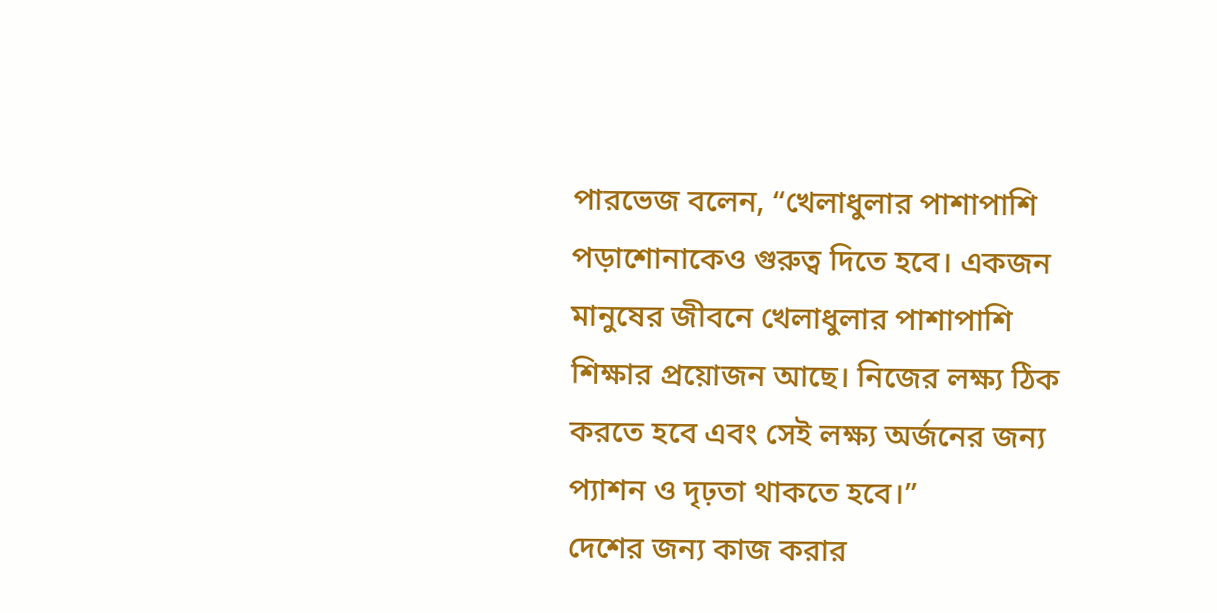পারভেজ বলেন, “খেলাধুলার পাশাপাশি পড়াশোনাকেও গুরুত্ব দিতে হবে। একজন মানুষের জীবনে খেলাধুলার পাশাপাশি শিক্ষার প্রয়োজন আছে। নিজের লক্ষ্য ঠিক করতে হবে এবং সেই লক্ষ্য অর্জনের জন্য প্যাশন ও দৃঢ়তা থাকতে হবে।”
দেশের জন্য কাজ করার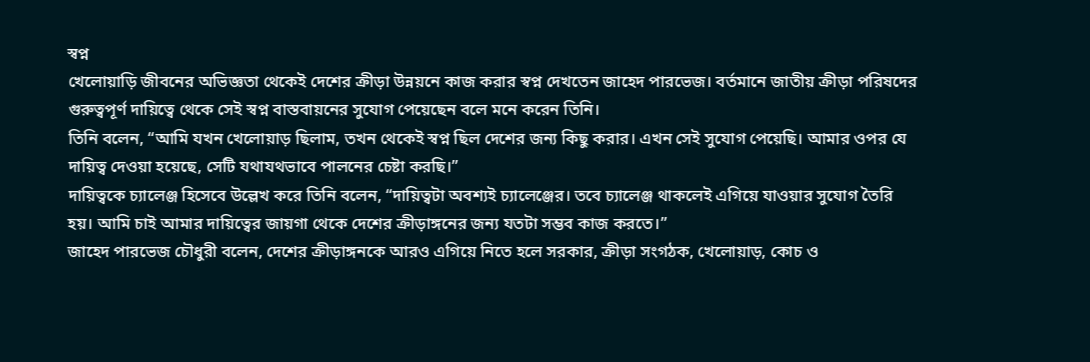স্বপ্ন
খেলোয়াড়ি জীবনের অভিজ্ঞতা থেকেই দেশের ক্রীড়া উন্নয়নে কাজ করার স্বপ্ন দেখতেন জাহেদ পারভেজ। বর্তমানে জাতীয় ক্রীড়া পরিষদের গুরুত্বপূর্ণ দায়িত্বে থেকে সেই স্বপ্ন বাস্তবায়নের সুযোগ পেয়েছেন বলে মনে করেন তিনি।
তিনি বলেন, “আমি যখন খেলোয়াড় ছিলাম, তখন থেকেই স্বপ্ন ছিল দেশের জন্য কিছু করার। এখন সেই সুযোগ পেয়েছি। আমার ওপর যে দায়িত্ব দেওয়া হয়েছে, সেটি যথাযথভাবে পালনের চেষ্টা করছি।”
দায়িত্বকে চ্যালেঞ্জ হিসেবে উল্লেখ করে তিনি বলেন, “দায়িত্বটা অবশ্যই চ্যালেঞ্জের। তবে চ্যালেঞ্জ থাকলেই এগিয়ে যাওয়ার সুযোগ তৈরি হয়। আমি চাই আমার দায়িত্বের জায়গা থেকে দেশের ক্রীড়াঙ্গনের জন্য যতটা সম্ভব কাজ করতে।”
জাহেদ পারভেজ চৌধুরী বলেন, দেশের ক্রীড়াঙ্গনকে আরও এগিয়ে নিতে হলে সরকার, ক্রীড়া সংগঠক, খেলোয়াড়, কোচ ও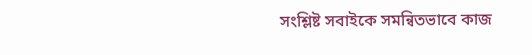সংশ্লিষ্ট সবাইকে সমন্বিতভাবে কাজ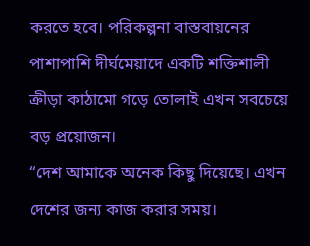করতে হবে। পরিকল্পনা বাস্তবায়নের পাশাপাশি দীর্ঘমেয়াদে একটি শক্তিশালী ক্রীড়া কাঠামো গড়ে তোলাই এখন সবচেয়ে বড় প্রয়োজন।
“দেশ আমাকে অনেক কিছু দিয়েছে। এখন দেশের জন্য কাজ করার সময়।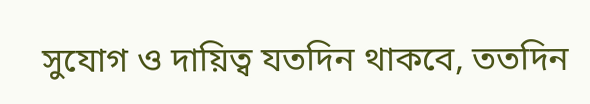সুযোগ ও দায়িত্ব যতদিন থাকবে, ততদিন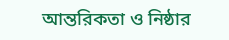আন্তরিকতা ও নিষ্ঠার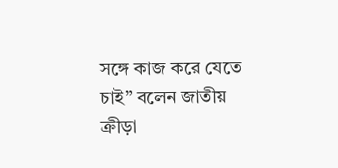সঙ্গে কাজ করে যেতে চাই” বলেন জাতীয় ক্রীড়া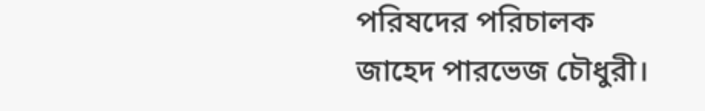পরিষদের পরিচালক জাহেদ পারভেজ চৌধুরী।